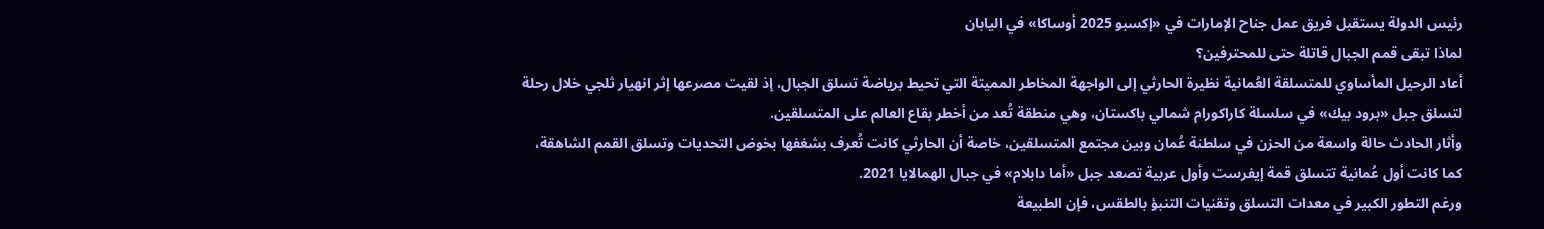رئيس الدولة يستقبل فريق عمل جناح الإمارات في «إكسبو 2025 أوساكا» في اليابان
لماذا تبقى قمم الجبال قاتلة حتى للمحترفين؟
أعاد الرحيل المأساوي للمتسلقة العُمانية نظيرة الحارثي إلى الواجهة المخاطر المميتة التي تحيط برياضة تسلق الجبال، إذ لقيت مصرعها إثر انهيار ثلجي خلال رحلة لتسلق جبل «برود بيك» في سلسلة كاراكورام شمالي باكستان، وهي منطقة تُعد من أخطر بقاع العالم على المتسلقين.
وأثار الحادث حالة واسعة من الحزن في سلطنة عُمان وبين مجتمع المتسلقين، خاصة أن الحارثي كانت تُعرف بشغفها بخوض التحديات وتسلق القمم الشاهقة، كما كانت أول عُمانية تتسلق قمة إيفرست وأول عربية تصعد جبل «أما دابلام» في جبال الهمالايا 2021.
ورغم التطور الكبير في معدات التسلق وتقنيات التنبؤ بالطقس، فإن الطبيعة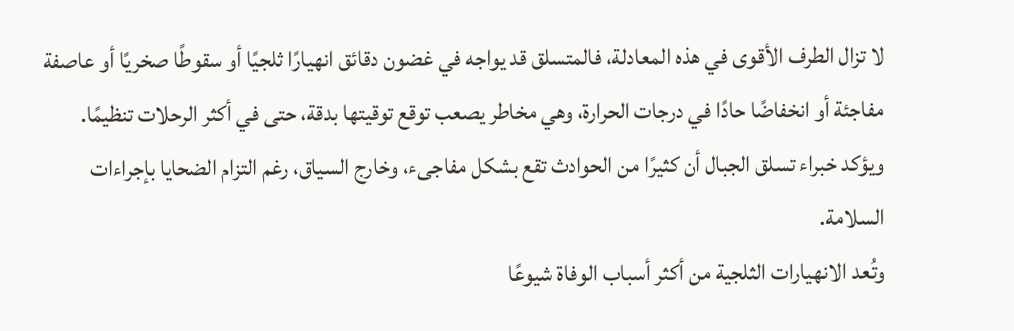لا تزال الطرف الأقوى في هذه المعادلة، فالمتسلق قد يواجه في غضون دقائق انهيارًا ثلجيًا أو سقوطًا صخريًا أو عاصفة مفاجئة أو انخفاضًا حادًا في درجات الحرارة، وهي مخاطر يصعب توقع توقيتها بدقة، حتى في أكثر الرحلات تنظيمًا. ويؤكد خبراء تسلق الجبال أن كثيرًا من الحوادث تقع بشكل مفاجىء، وخارج السياق، رغم التزام الضحايا بإجراءات السلامة.
وتُعد الانهيارات الثلجية من أكثر أسباب الوفاة شيوعًا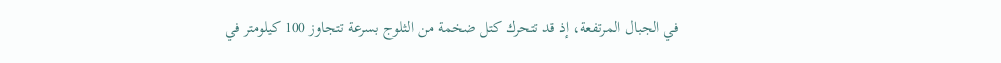في الجبال المرتفعة، إذ قد تتحرك كتل ضخمة من الثلوج بسرعة تتجاوز 100 كيلومتر في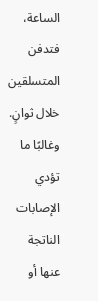الساعة، فتدفن المتسلقين خلال ثوانٍ. وغالبًا ما تؤدي الإصابات الناتجة عنها أو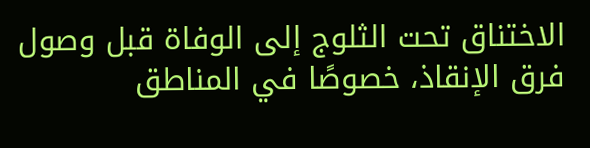الاختناق تحت الثلوج إلى الوفاة قبل وصول فرق الإنقاذ، خصوصًا في المناطق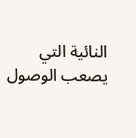النائية التي يصعب الوصول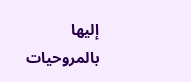إليها بالمروحيات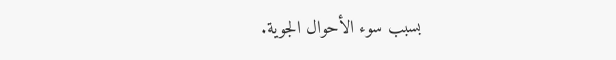بسبب سوء الأحوال الجوية.